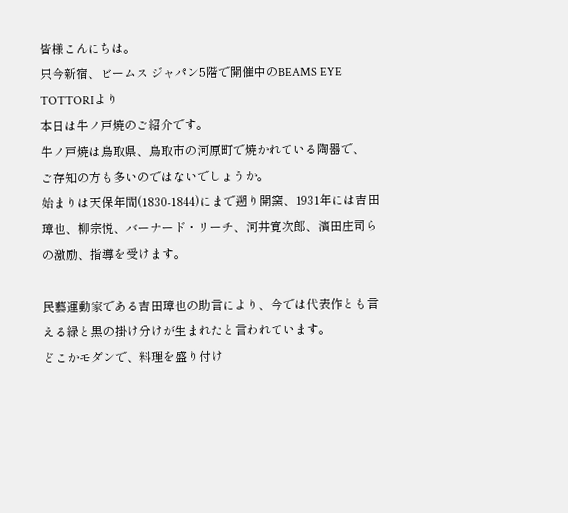皆様こんにちは。
只今新宿、ビームス ジャパン5階で開催中のBEAMS EYE TOTTORIより
本日は牛ノ戸焼のご紹介です。
牛ノ戸焼は鳥取県、鳥取市の河原町で焼かれている陶器で、
ご存知の方も多いのではないでしょうか。
始まりは天保年間(1830-1844)にまで遡り開窯、1931年には吉田璋也、柳宗悦、バーナード・リーチ、河井寛次郎、濱田庄司らの激励、指導を受けます。

民藝運動家である吉田璋也の助言により、今では代表作とも言える緑と黒の掛け分けが生まれたと言われています。
どこかモダンで、料理を盛り付け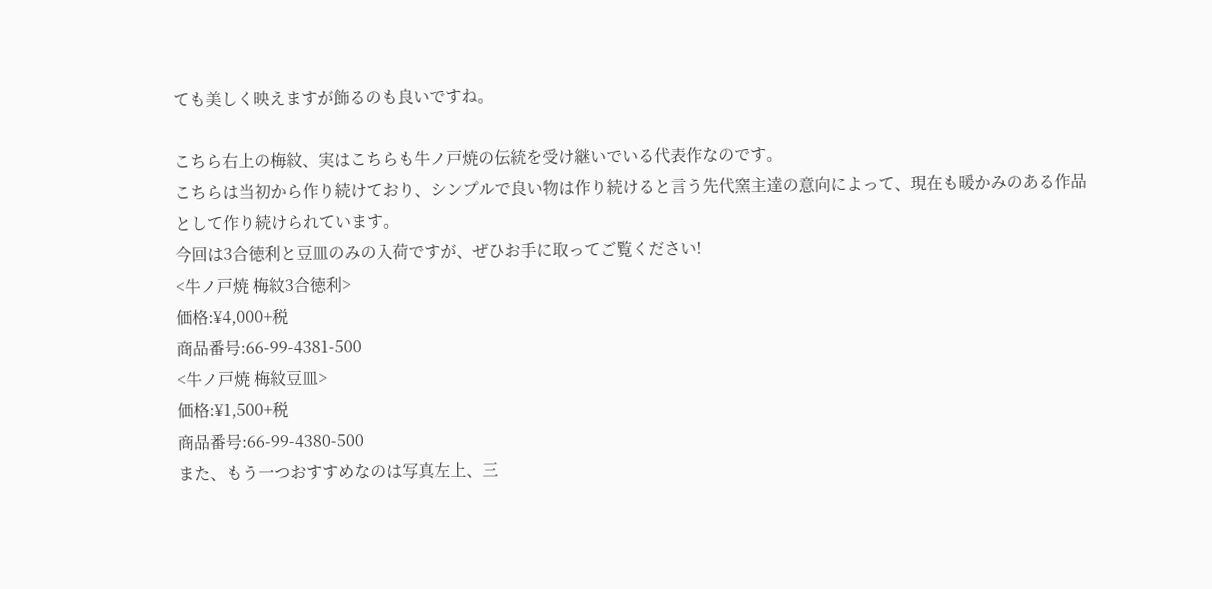ても美しく映えますが飾るのも良いですね。

こちら右上の梅紋、実はこちらも牛ノ戸焼の伝統を受け継いでいる代表作なのです。
こちらは当初から作り続けており、シンプルで良い物は作り続けると言う先代窯主達の意向によって、現在も暖かみのある作品として作り続けられています。
今回は3合徳利と豆皿のみの入荷ですが、ぜひお手に取ってご覧ください!
<牛ノ戸焼 梅紋3合徳利>
価格:¥4,000+税
商品番号:66-99-4381-500
<牛ノ戸焼 梅紋豆皿>
価格:¥1,500+税
商品番号:66-99-4380-500
また、もう一つおすすめなのは写真左上、三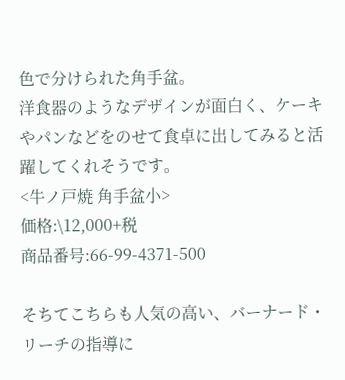色で分けられた角手盆。
洋食器のようなデザインが面白く、ケーキやパンなどをのせて食卓に出してみると活躍してくれそうです。
<牛ノ戸焼 角手盆小>
価格:\12,000+税
商品番号:66-99-4371-500

そちてこちらも人気の高い、バーナード・リーチの指導に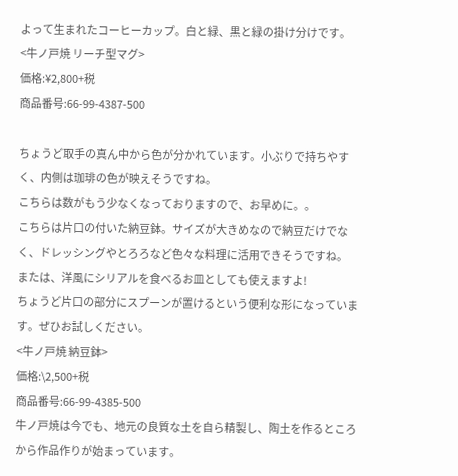よって生まれたコーヒーカップ。白と緑、黒と緑の掛け分けです。
<牛ノ戸焼 リーチ型マグ>
価格:¥2,800+税
商品番号:66-99-4387-500

ちょうど取手の真ん中から色が分かれています。小ぶりで持ちやすく、内側は珈琲の色が映えそうですね。
こちらは数がもう少なくなっておりますので、お早めに。。
こちらは片口の付いた納豆鉢。サイズが大きめなので納豆だけでなく、ドレッシングやとろろなど色々な料理に活用できそうですね。
または、洋風にシリアルを食べるお皿としても使えますよ!
ちょうど片口の部分にスプーンが置けるという便利な形になっています。ぜひお試しください。
<牛ノ戸焼 納豆鉢>
価格:\2,500+税
商品番号:66-99-4385-500
牛ノ戸焼は今でも、地元の良質な土を自ら精製し、陶土を作るところから作品作りが始まっています。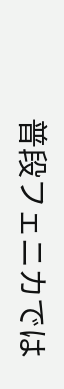普段フェニカでは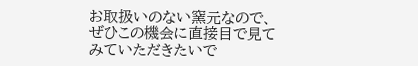お取扱いのない窯元なので、ぜひこの機会に直接目で見てみていただきたいで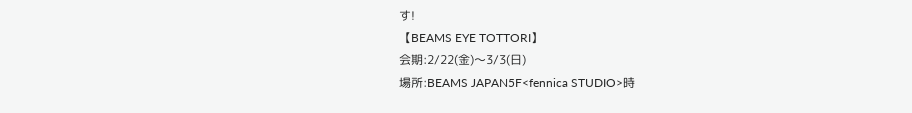す!
【BEAMS EYE TOTTORI】
会期:2/22(金)〜3/3(日)
場所:BEAMS JAPAN5F<fennica STUDIO>時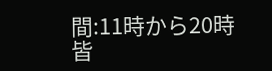間:11時から20時
皆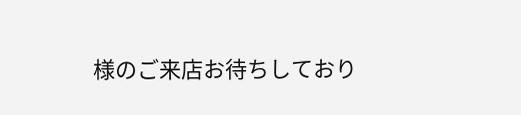様のご来店お待ちしており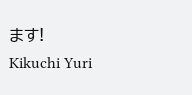ます!
Kikuchi Yuri